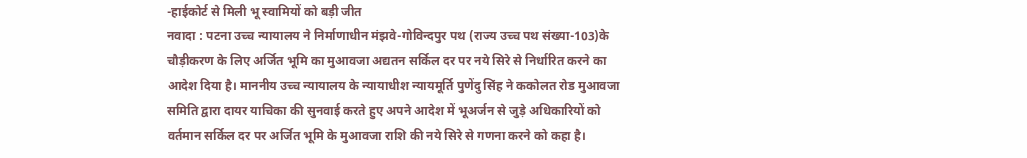-हाईकोर्ट से मिली भू स्वामियों को बड़ी जीत
नवादा : पटना उच्च न्यायालय ने निर्माणाधीन मंझवे-गोविन्दपुर पथ (राज्य उच्च पथ संख्या-103)के चौड़ीकरण के लिए अर्जित भूमि का मुआवजा अद्यतन सर्किल दर पर नये सिरे से निर्धारित करने का आदेश दिया है। माननीय उच्च न्यायालय के न्यायाधीश न्यायमूर्ति पुणेंदु सिंह ने ककोलत रोड मुआवजा समिति द्वारा दायर याचिका की सुनवाई करते हुए अपने आदेश में भूअर्जन से जुड़े अधिकारियों को वर्तमान सर्किल दर पर अर्जित भूमि के मुआवजा राशि की नये सिरे से गणना करने को कहा है।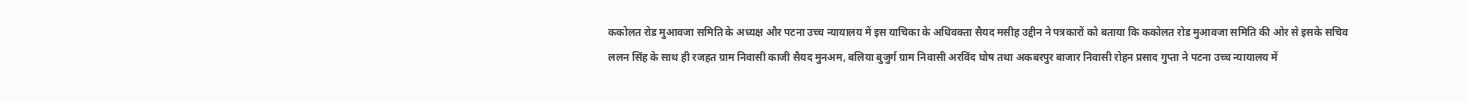ककोलत रोड मुआवजा समिति के अध्यक्ष और पटना उच्च न्यायालय में इस याचिका के अधिवक्ता सैयद मसीह उद्दीन ने पत्रकारों को बताया कि ककोलत रोड मुआवजा समिति की ओर से इसके सचिव ललन सिंह के साथ ही रजहत ग्राम निवासी काजी सैयद मुनअम, बलिया बुजुर्ग ग्राम निवासी अरविंद घोष तथा अकबरपुर बाजार निवासी रोहन प्रसाद गुप्ता ने पटना उच्च न्यायालय में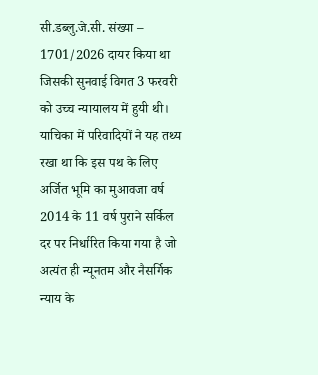सी.डब्लु.जे.सी. संख्या – 1701/2026 दायर किया था जिसकी सुनवाई विगत 3 फरवरी को उच्च न्यायालय में हुयी थी।
याचिका में परिवादियों ने यह तथ्य रखा था कि इस पथ के लिए अर्जित भूमि का मुआवजा वर्ष 2014 के 11 वर्ष पुराने सर्किल दर पर निर्धारित किया गया है जो अत्यंत ही न्यूनतम और नैसर्गिक न्याय के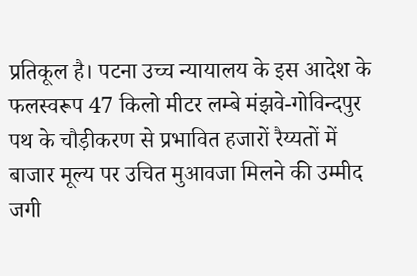प्रतिकूल है। पटना उच्च न्यायालय के इस आदेश के फलस्वरूप 47 किलो मीटर लम्बे मंझवे-गोविन्दपुर पथ के चौड़ीकरण से प्रभावित हजारों रैय्यतों में बाजार मूल्य पर उचित मुआवजा मिलने की उम्मीद जगी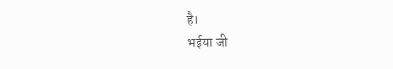है।
भईया जी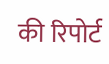की रिपोर्ट